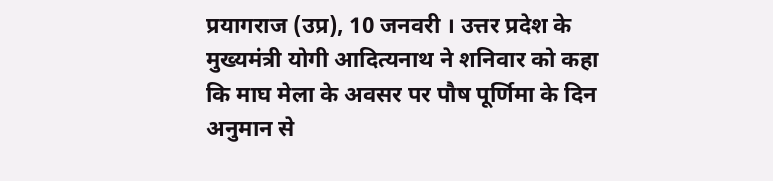प्रयागराज (उप्र), 10 जनवरी । उत्तर प्रदेश के मुख्यमंत्री योगी आदित्यनाथ ने शनिवार को कहा कि माघ मेला के अवसर पर पौष पूर्णिमा के दिन अनुमान से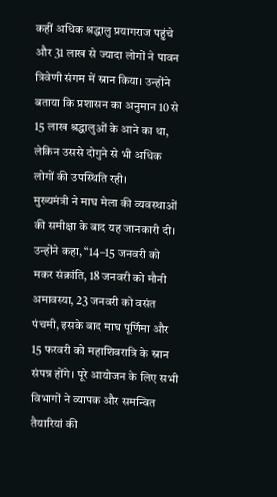कहीं अधिक श्रद्धालु प्रयागराज पहुंचे और 31 लाख से ज्यादा लोगों ने पावन त्रिवेणी संगम में स्नान किया। उन्होंने बताया कि प्रशासन का अनुमान 10 से 15 लाख श्रद्धालुओं के आने का था, लेकिन उससे दोगुने से भी अधिक लोगों की उपस्थिति रही।
मुख्यमंत्री ने माघ मेला की व्यवस्थाओं की समीक्षा के बाद यह जानकारी दी। उन्होंने कहा, “14–15 जनवरी को मकर संक्रांति, 18 जनवरी को मौनी अमावस्या, 23 जनवरी को वसंत पंचमी, इसके बाद माघ पूर्णिमा और 15 फरवरी को महाशिवरात्रि के स्नान संपन्न होंगे। पूरे आयोजन के लिए सभी विभागों ने व्यापक और समन्वित तैयारियां की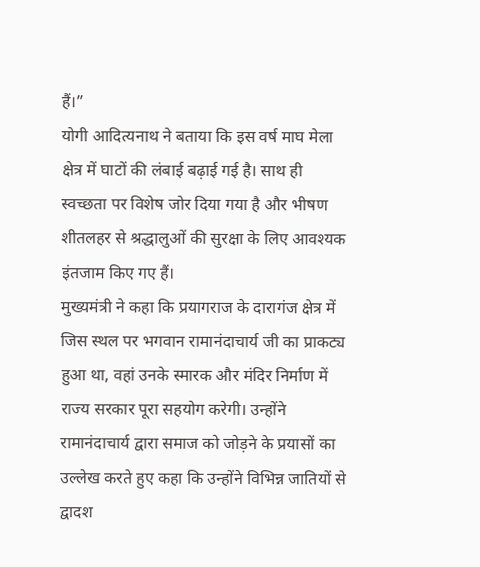हैं।”
योगी आदित्यनाथ ने बताया कि इस वर्ष माघ मेला क्षेत्र में घाटों की लंबाई बढ़ाई गई है। साथ ही स्वच्छता पर विशेष जोर दिया गया है और भीषण शीतलहर से श्रद्धालुओं की सुरक्षा के लिए आवश्यक इंतजाम किए गए हैं।
मुख्यमंत्री ने कहा कि प्रयागराज के दारागंज क्षेत्र में जिस स्थल पर भगवान रामानंदाचार्य जी का प्राकट्य हुआ था, वहां उनके स्मारक और मंदिर निर्माण में राज्य सरकार पूरा सहयोग करेगी। उन्होंने रामानंदाचार्य द्वारा समाज को जोड़ने के प्रयासों का उल्लेख करते हुए कहा कि उन्होंने विभिन्न जातियों से द्वादश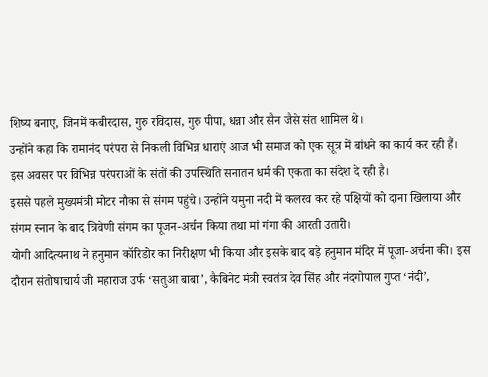शिष्य बनाए, जिनमें कबीरदास, गुरु रविदास, गुरु पीपा, धन्ना और सैन जैसे संत शामिल थे।
उन्होंने कहा कि रामानंद परंपरा से निकली विभिन्न धाराएं आज भी समाज को एक सूत्र में बांधने का कार्य कर रही हैं। इस अवसर पर विभिन्न परंपराओं के संतों की उपस्थिति सनातन धर्म की एकता का संदेश दे रही है।
इससे पहले मुख्यमंत्री मोटर नौका से संगम पहुंचे। उन्होंने यमुना नदी में कलरव कर रहे पक्षियों को दाना खिलाया और संगम स्नान के बाद त्रिवेणी संगम का पूजन-अर्चन किया तथा मां गंगा की आरती उतारी।
योगी आदित्यनाथ ने हनुमान कॉरिडोर का निरीक्षण भी किया और इसके बाद बड़े हनुमान मंदिर में पूजा-अर्चना की। इस दौरान संतोषाचार्य जी महाराज उर्फ ‘सतुआ बाबा’, कैबिनेट मंत्री स्वतंत्र देव सिंह और नंदगोपाल गुप्त ‘नंदी’,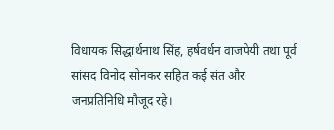विधायक सिद्धार्थनाथ सिंह, हर्षवर्धन वाजपेयी तथा पूर्व सांसद विनोद सोनकर सहित कई संत और जनप्रतिनिधि मौजूद रहे।